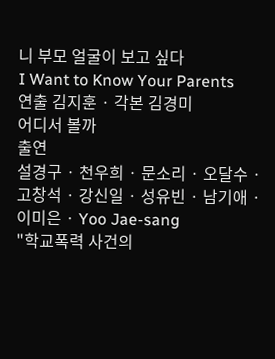니 부모 얼굴이 보고 싶다
I Want to Know Your Parents
연출 김지훈 · 각본 김경미
어디서 볼까
출연
설경구 · 천우희 · 문소리 · 오달수 · 고창석 · 강신일 · 성유빈 · 남기애 · 이미은 · Yoo Jae-sang
"학교폭력 사건의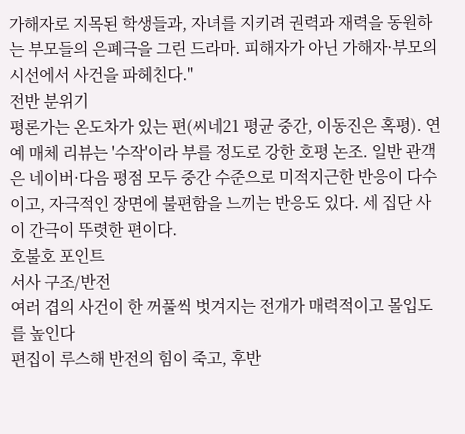가해자로 지목된 학생들과, 자녀를 지키려 권력과 재력을 동원하는 부모들의 은폐극을 그린 드라마. 피해자가 아닌 가해자·부모의 시선에서 사건을 파헤친다."
전반 분위기
평론가는 온도차가 있는 편(씨네21 평균 중간, 이동진은 혹평). 연예 매체 리뷰는 '수작'이라 부를 정도로 강한 호평 논조. 일반 관객은 네이버·다음 평점 모두 중간 수준으로 미적지근한 반응이 다수이고, 자극적인 장면에 불편함을 느끼는 반응도 있다. 세 집단 사이 간극이 뚜렷한 편이다.
호불호 포인트
서사 구조/반전
여러 겹의 사건이 한 꺼풀씩 벗겨지는 전개가 매력적이고 몰입도를 높인다
편집이 루스해 반전의 힘이 죽고, 후반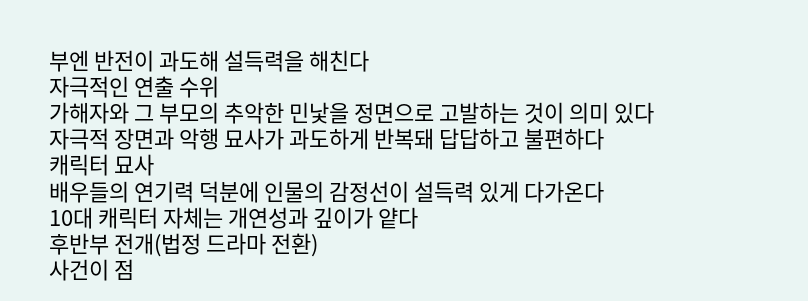부엔 반전이 과도해 설득력을 해친다
자극적인 연출 수위
가해자와 그 부모의 추악한 민낯을 정면으로 고발하는 것이 의미 있다
자극적 장면과 악행 묘사가 과도하게 반복돼 답답하고 불편하다
캐릭터 묘사
배우들의 연기력 덕분에 인물의 감정선이 설득력 있게 다가온다
10대 캐릭터 자체는 개연성과 깊이가 얕다
후반부 전개(법정 드라마 전환)
사건이 점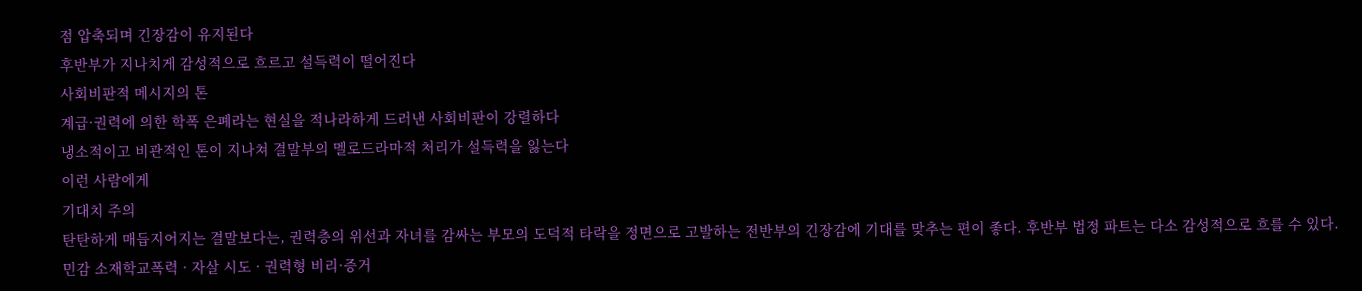점 압축되며 긴장감이 유지된다
후반부가 지나치게 감성적으로 흐르고 설득력이 떨어진다
사회비판적 메시지의 톤
계급·권력에 의한 학폭 은폐라는 현실을 적나라하게 드러낸 사회비판이 강렬하다
냉소적이고 비관적인 톤이 지나쳐 결말부의 멜로드라마적 처리가 설득력을 잃는다
이런 사람에게
기대치 주의
탄탄하게 매듭지어지는 결말보다는, 권력층의 위선과 자녀를 감싸는 부모의 도덕적 타락을 정면으로 고발하는 전반부의 긴장감에 기대를 맞추는 편이 좋다. 후반부 법정 파트는 다소 감성적으로 흐를 수 있다.
민감 소재학교폭력 · 자살 시도 · 권력형 비리·증거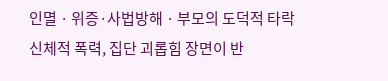인멸 · 위증·사법방해 · 부모의 도덕적 타락
신체적 폭력, 집단 괴롭힘 장면이 반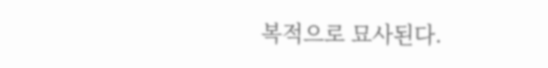복적으로 묘사된다.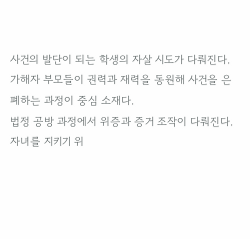사건의 발단이 되는 학생의 자살 시도가 다뤄진다.
가해자 부모들이 권력과 재력을 동원해 사건을 은폐하는 과정이 중심 소재다.
법정 공방 과정에서 위증과 증거 조작이 다뤄진다.
자녀를 지키기 위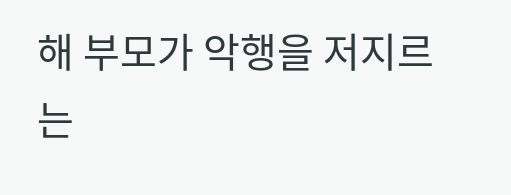해 부모가 악행을 저지르는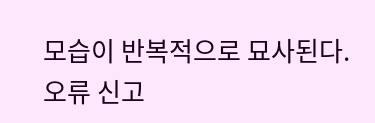모습이 반복적으로 묘사된다.
오류 신고